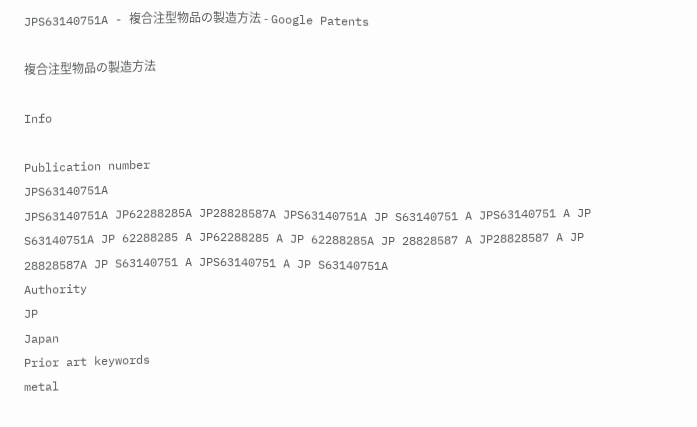JPS63140751A - 複合注型物品の製造方法 - Google Patents

複合注型物品の製造方法

Info

Publication number
JPS63140751A
JPS63140751A JP62288285A JP28828587A JPS63140751A JP S63140751 A JPS63140751 A JP S63140751A JP 62288285 A JP62288285 A JP 62288285A JP 28828587 A JP28828587 A JP 28828587A JP S63140751 A JPS63140751 A JP S63140751A
Authority
JP
Japan
Prior art keywords
metal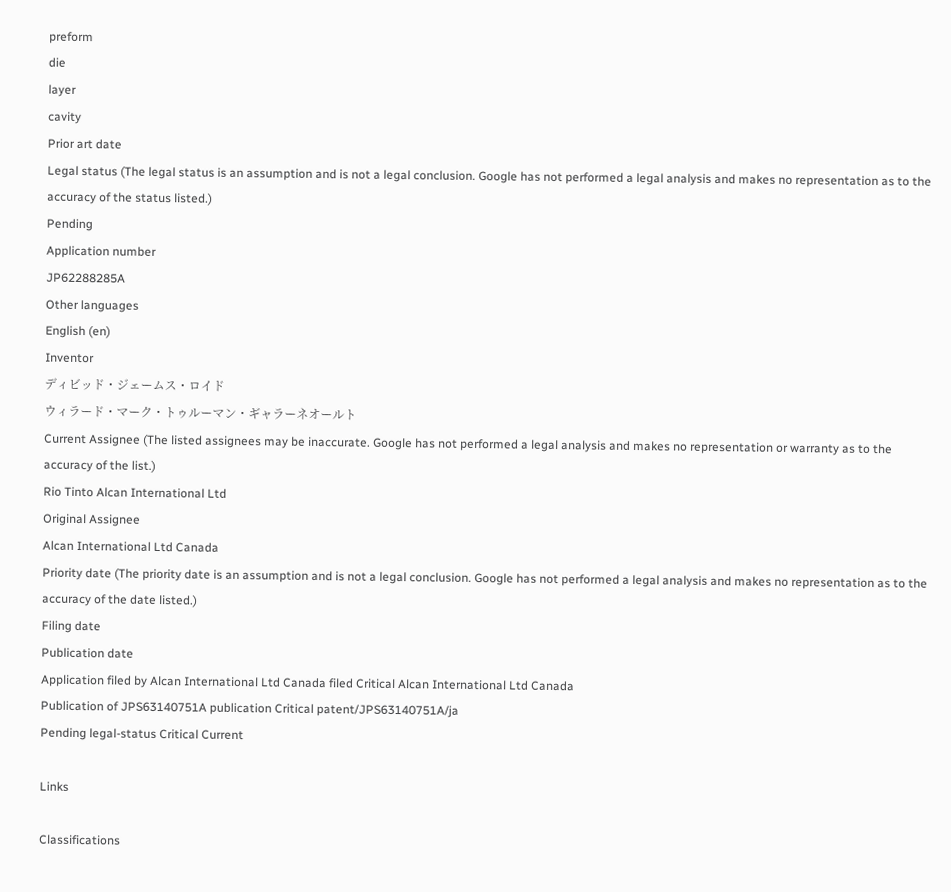preform
die
layer
cavity
Prior art date
Legal status (The legal status is an assumption and is not a legal conclusion. Google has not performed a legal analysis and makes no representation as to the accuracy of the status listed.)
Pending
Application number
JP62288285A
Other languages
English (en)
Inventor
ディビッド・ジェームス・ロイド
ウィラード・マーク・トゥルーマン・ギャラーネオールト
Current Assignee (The listed assignees may be inaccurate. Google has not performed a legal analysis and makes no representation or warranty as to the accuracy of the list.)
Rio Tinto Alcan International Ltd
Original Assignee
Alcan International Ltd Canada
Priority date (The priority date is an assumption and is not a legal conclusion. Google has not performed a legal analysis and makes no representation as to the accuracy of the date listed.)
Filing date
Publication date
Application filed by Alcan International Ltd Canada filed Critical Alcan International Ltd Canada
Publication of JPS63140751A publication Critical patent/JPS63140751A/ja
Pending legal-status Critical Current

Links

Classifications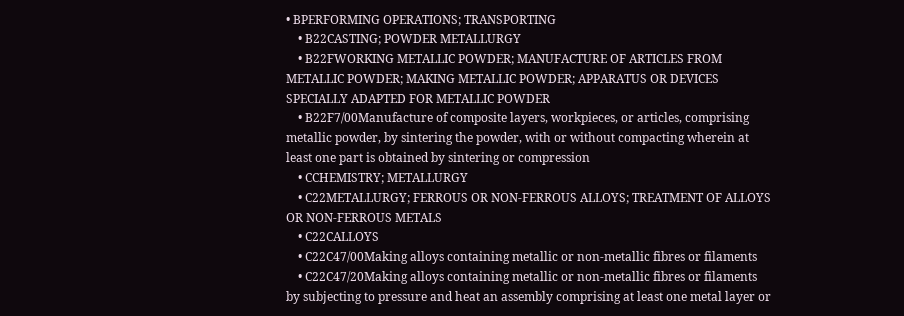• BPERFORMING OPERATIONS; TRANSPORTING
    • B22CASTING; POWDER METALLURGY
    • B22FWORKING METALLIC POWDER; MANUFACTURE OF ARTICLES FROM METALLIC POWDER; MAKING METALLIC POWDER; APPARATUS OR DEVICES SPECIALLY ADAPTED FOR METALLIC POWDER
    • B22F7/00Manufacture of composite layers, workpieces, or articles, comprising metallic powder, by sintering the powder, with or without compacting wherein at least one part is obtained by sintering or compression
    • CCHEMISTRY; METALLURGY
    • C22METALLURGY; FERROUS OR NON-FERROUS ALLOYS; TREATMENT OF ALLOYS OR NON-FERROUS METALS
    • C22CALLOYS
    • C22C47/00Making alloys containing metallic or non-metallic fibres or filaments
    • C22C47/20Making alloys containing metallic or non-metallic fibres or filaments by subjecting to pressure and heat an assembly comprising at least one metal layer or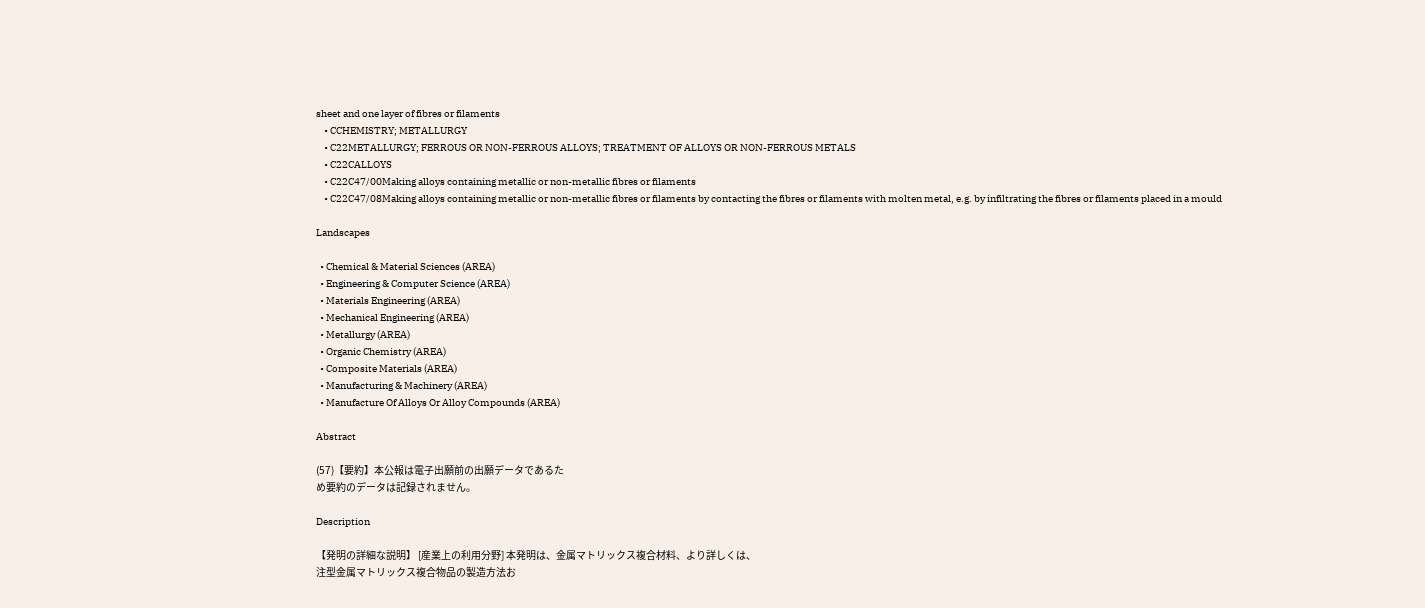sheet and one layer of fibres or filaments
    • CCHEMISTRY; METALLURGY
    • C22METALLURGY; FERROUS OR NON-FERROUS ALLOYS; TREATMENT OF ALLOYS OR NON-FERROUS METALS
    • C22CALLOYS
    • C22C47/00Making alloys containing metallic or non-metallic fibres or filaments
    • C22C47/08Making alloys containing metallic or non-metallic fibres or filaments by contacting the fibres or filaments with molten metal, e.g. by infiltrating the fibres or filaments placed in a mould

Landscapes

  • Chemical & Material Sciences (AREA)
  • Engineering & Computer Science (AREA)
  • Materials Engineering (AREA)
  • Mechanical Engineering (AREA)
  • Metallurgy (AREA)
  • Organic Chemistry (AREA)
  • Composite Materials (AREA)
  • Manufacturing & Machinery (AREA)
  • Manufacture Of Alloys Or Alloy Compounds (AREA)

Abstract

(57)【要約】本公報は電子出願前の出願データであるた
め要約のデータは記録されません。

Description

【発明の詳細な説明】 [産業上の利用分野] 本発明は、金属マトリックス複合材料、より詳しくは、
注型金属マトリックス複合物品の製造方法お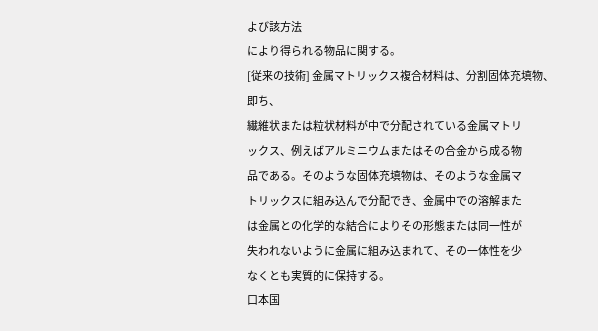よび該方法
により得られる物品に関する。
[従来の技術] 金属マトリックス複合材料は、分割固体充填物、即ち、
繊維状または粒状材料が中で分配されている金属マトリ
ックス、例えばアルミニウムまたはその合金から成る物
品である。そのような固体充填物は、そのような金属マ
トリックスに組み込んで分配でき、金属中での溶解また
は金属との化学的な結合によりその形態または同一性が
失われないように金属に組み込まれて、その一体性を少
なくとも実質的に保持する。
口本国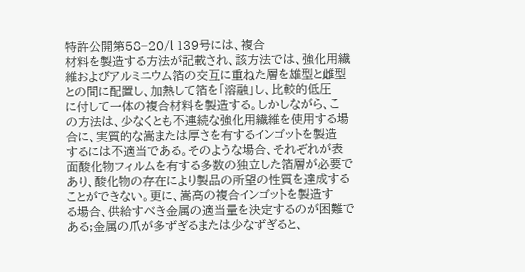特許公開第58−20/l 139号には、複合
材料を製造する方法が記載され、該方法では、強化用繊
維およびアルミニウム箔の交互に重ねた層を雄型と雌型
との間に配置し、加熱して箔を「溶融」し、比較的低圧
に付して一体の複合材料を製造する。しかしながら、こ
の方法は、少なくとも不連続な強化用繊維を使用する場
合に、実質的な嵩または厚さを有するインゴットを製造
するには不適当である。そのような場合、それぞれが表
面酸化物フィルムを有する多数の独立した箔層が必要で
あり、酸化物の存在により製品の所望の性質を達成する
ことができない。更に、嵩高の複合インゴットを製造す
る場合、供給すべき金属の適当量を決定するのが困難で
ある;金属の爪が多ずぎるまたは少なずぎると、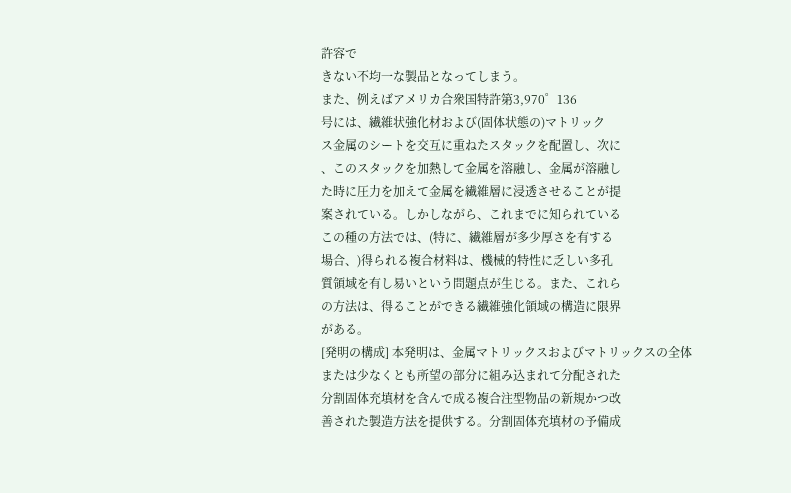許容で
きない不均一な製品となってしまう。
また、例えばアメリカ合衆国特許第3,970゜136
号には、繊維状強化材および(固体状態の)マトリック
ス金属のシートを交互に重ねたスタックを配置し、次に
、このスタックを加熱して金属を溶融し、金属が溶融し
た時に圧力を加えて金属を繊維層に浸透させることが提
案されている。しかしながら、これまでに知られている
この種の方法では、(特に、繊維層が多少厚さを有する
場合、)得られる複合材料は、機械的特性に乏しい多孔
質領域を有し易いという問題点が生じる。また、これら
の方法は、得ることができる繊維強化領域の構造に限界
がある。
[発明の構成] 本発明は、金属マトリックスおよびマトリックスの全体
または少なくとも所望の部分に組み込まれて分配された
分割固体充填材を含んで成る複合注型物品の新規かつ改
善された製造方法を提供する。分割固体充填材の予備成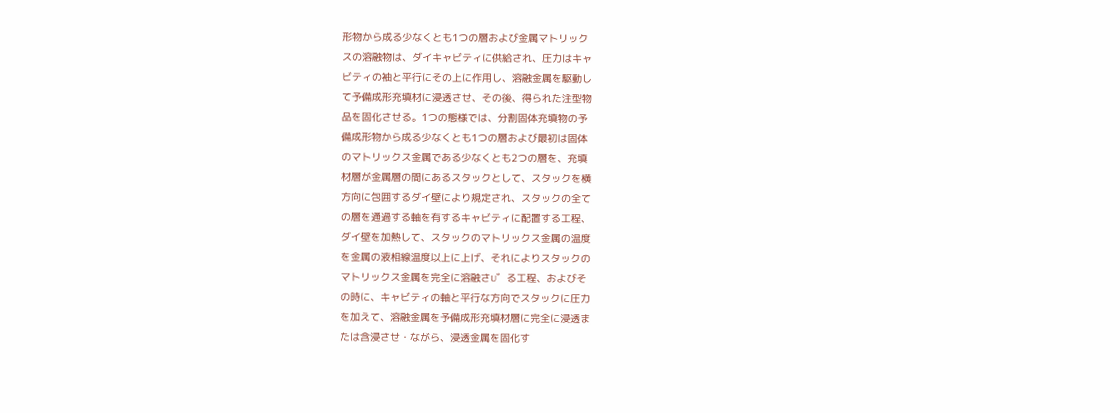形物から成る少なくとも1つの層および金属マトリック
スの溶融物は、ダイキャビティに供給され、圧力はキャ
ビティの袖と平行にその上に作用し、溶融金属を駆動し
て予備成形充填材に浸透させ、その後、得られた注型物
品を固化させる。1つの態様では、分割固体充填物の予
備成形物から成る少なくとも1つの層および最初は固体
のマトリックス金属である少なくとも2つの層を、充填
材層が金属層の間にあるスタックとして、スタックを横
方向に包囲するダイ壁により規定され、スタックの全て
の層を通過する軸を有するキャビティに配置する工程、
ダイ壁を加熱して、スタックのマトリックス金属の温度
を金属の液相線温度以上に上げ、それによりスタックの
マトリックス金属を完全に溶融さU゛る工程、およびそ
の時に、キャビティの軸と平行な方向でスタックに圧力
を加えて、溶融金属を予備成形充填材層に完全に浸透ま
たは含浸させ・ながら、浸透金属を固化す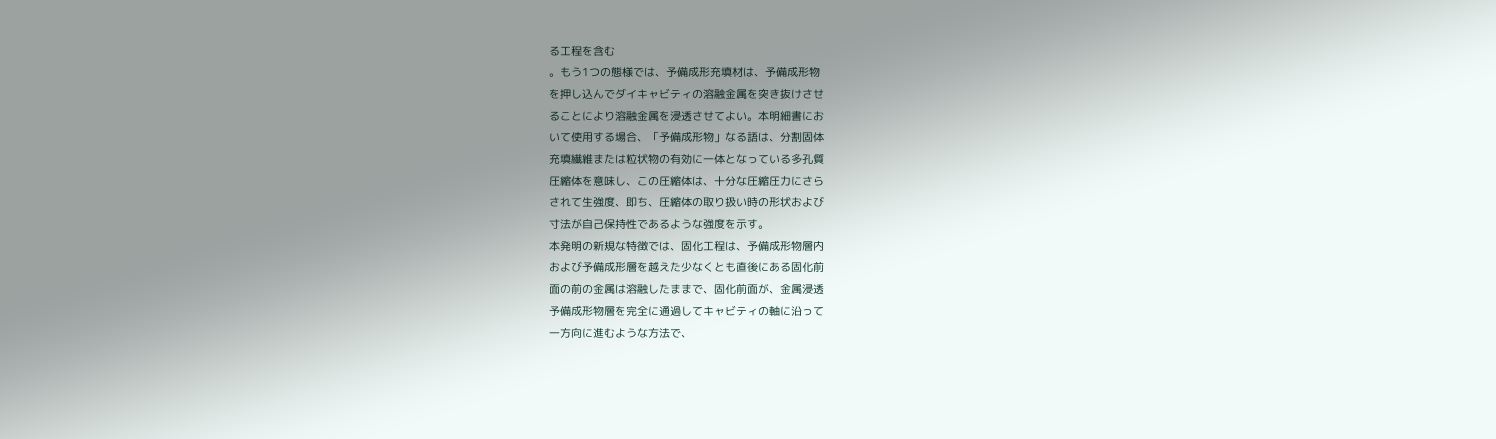る工程を含む
。もう1つの態様では、予備成形充填材は、予備成形物
を押し込んでダイキャビティの溶融金属を突き抜けさせ
ることにより溶融金属を浸透させてよい。本明細書にお
いて使用する場合、「予備成形物」なる語は、分割固体
充填繊維または粒状物の有効に一体となっている多孔質
圧縮体を意味し、この圧縮体は、十分な圧縮圧力にさら
されて生強度、即ち、圧縮体の取り扱い時の形状および
寸法が自己保持性であるような強度を示す。
本発明の新規な特徴では、固化工程は、予備成形物層内
および予備成形層を越えた少なくとも直後にある固化前
面の前の金属は溶融したままで、固化前面が、金属浸透
予備成形物層を完全に通過してキャビティの軸に沿って
一方向に進むような方法で、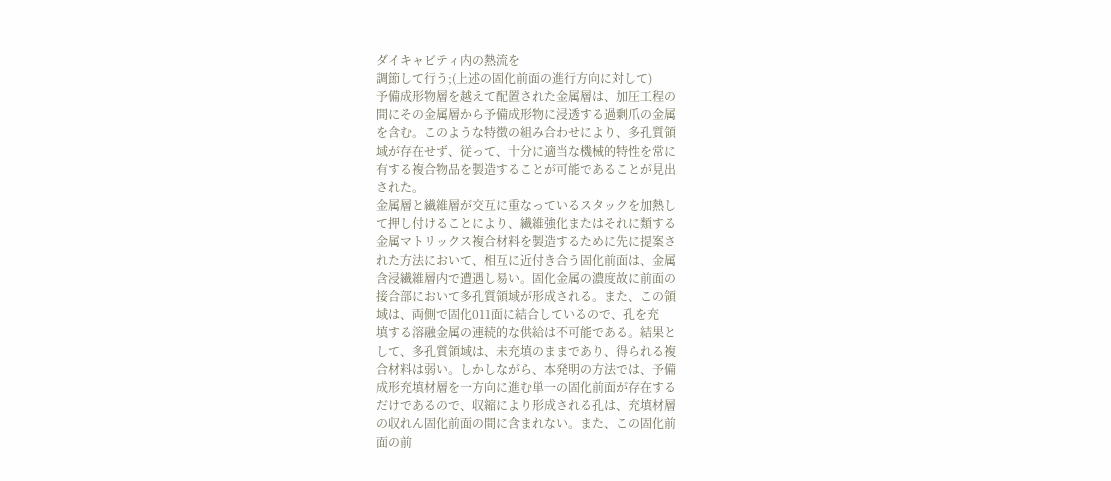ダイキャビティ内の熱流を
調節して行う;(上述の固化前面の進行方向に対して)
予備成形物層を越えて配置された金属層は、加圧工程の
間にその金属層から予備成形物に浸透する過剰爪の金属
を含む。このような特徴の組み合わせにより、多孔質領
域が存在せず、従って、十分に適当な機械的特性を常に
有する複合物品を製造することが可能であることが見出
された。
金属層と繊維層が交互に重なっているスタックを加熱し
て押し付けることにより、繊維強化またはそれに類する
金属マトリックス複合材料を製造するために先に提案さ
れた方法において、相互に近付き合う固化前面は、金属
含浸繊維層内で遭遇し易い。固化金属の濃度故に前面の
接合部において多孔質領域が形成される。また、この領
域は、両側で固化011面に結合しているので、孔を充
填する溶融金属の連続的な供給は不可能である。結果と
して、多孔質領域は、未充填のままであり、得られる複
合材料は弱い。しかしながら、本発明の方法では、予備
成形充填材層を一方向に進む単一の固化前面が存在する
だけであるので、収縮により形成される孔は、充填材層
の収れん固化前面の間に含まれない。また、この固化前
面の前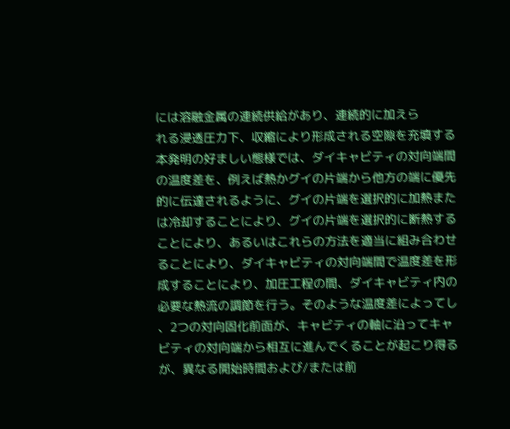には溶融金属の連続供給があり、連続的に加えら
れる浸透圧力下、収縮により形成される空隙を充填する
本発明の好ましい態様では、ダイキャビティの対向端間
の温度差を、例えば熱かグイの片端から他方の端に優先
的に伝達されるように、グイの片端を選択的に加熱また
は冷却することにより、グイの片端を選択的に断熱する
ことにより、あるいはこれらの方法を適当に組み合わせ
ることにより、ダイキャビティの対向端間で温度差を形
成することにより、加圧工程の間、ダイキャビティ内の
必要な熱流の調節を行う。そのような温度差によってし
、2つの対向固化前面が、キャビティの軸に沿ってキャ
ビティの対向端から相互に進んでくることが起こり得る
が、異なる開始時間および/または前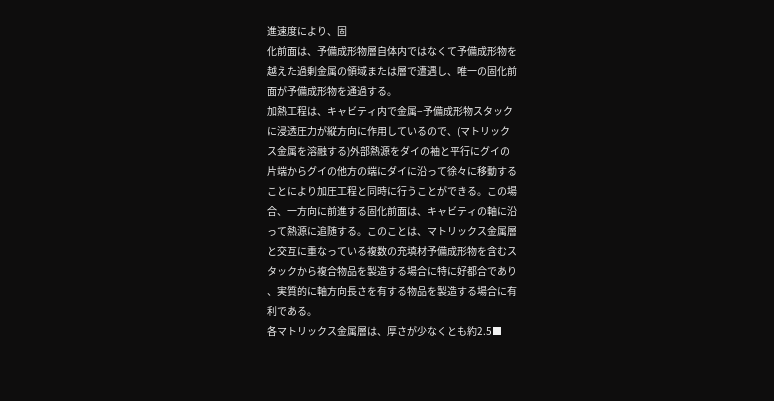進速度により、固
化前面は、予備成形物層自体内ではなくて予備成形物を
越えた過剰金属の領域または層で遭遇し、唯一の固化前
面が予備成形物を通過する。
加熱工程は、キャビティ内で金属−予備成形物スタック
に浸透圧力が縦方向に作用しているので、(マトリック
ス金属を溶融する)外部熱源をダイの袖と平行にグイの
片端からグイの他方の端にダイに沿って徐々に移動する
ことにより加圧工程と同時に行うことができる。この場
合、一方向に前進する固化前面は、キャビティの軸に沿
って熱源に追随する。このことは、マトリックス金属層
と交互に重なっている複数の充填材予備成形物を含むス
タックから複合物品を製造する場合に特に好都合であり
、実質的に軸方向長さを有する物品を製造する場合に有
利である。
各マトリックス金属層は、厚さが少なくとも約2.5■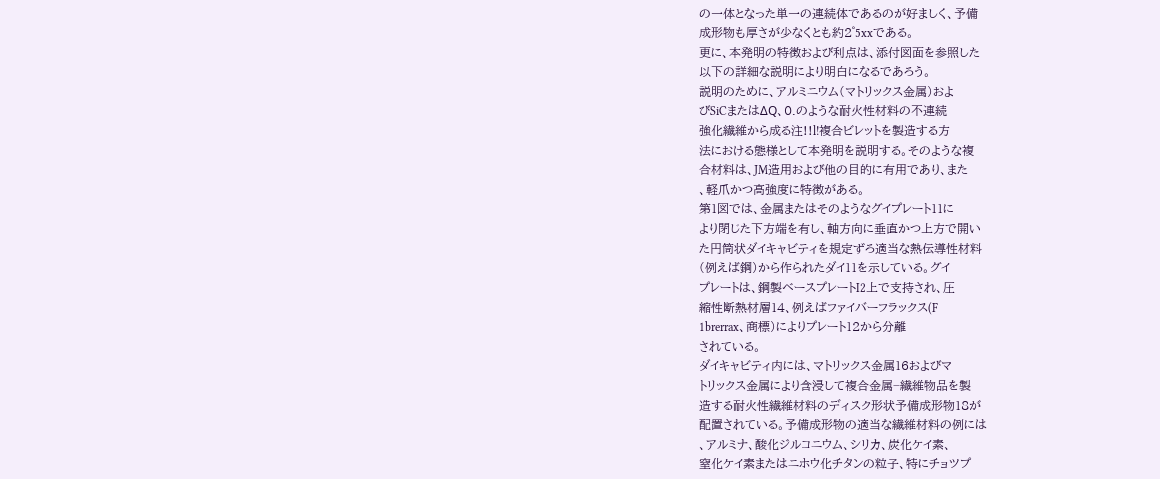の一体となった単一の連続体であるのが好ましく、予備
成形物も厚さが少なくとも約2゜5xxである。
更に、本発明の特徴および利点は、添付図面を参照した
以下の詳細な説明により明白になるであろう。
説明のために、アルミニウム(マトリックス金属)およ
びSiCまたはΔQ、0.のような耐火性材料の不連続
強化繊維から成る注!!l!複合ビレットを製造する方
法における態様として本発明を説明する。そのような複
合材料は、JM造用および他の目的に有用であり、また
、軽爪かつ高強度に特徴がある。
第1図では、金属またはそのようなグイプレート11に
より閉じた下方端を有し、軸方向に垂直かつ上方で開い
た円筒状ダイキャビティを規定ずろ適当な熱伝導性材料
(例えば鋼)から作られたダイ11を示している。グイ
プレートは、鋼製ベースプレートI2上で支持され、圧
縮性断熱材層14、例えばファイバーフラックス(F
1brerrax、商標)によりプレート12から分離
されている。
ダイキャビティ内には、マトリックス金属16およびマ
トリックス金属により含浸して複合金属−繊維物品を製
造する耐火性繊維材料のディスク形状予備成形物18が
配置されている。予備成形物の適当な繊維材料の例には
、アルミナ、酸化ジルコニウム、シリカ、炭化ケイ素、
窒化ケイ素またはニホウ化チタンの粒子、特にチョツプ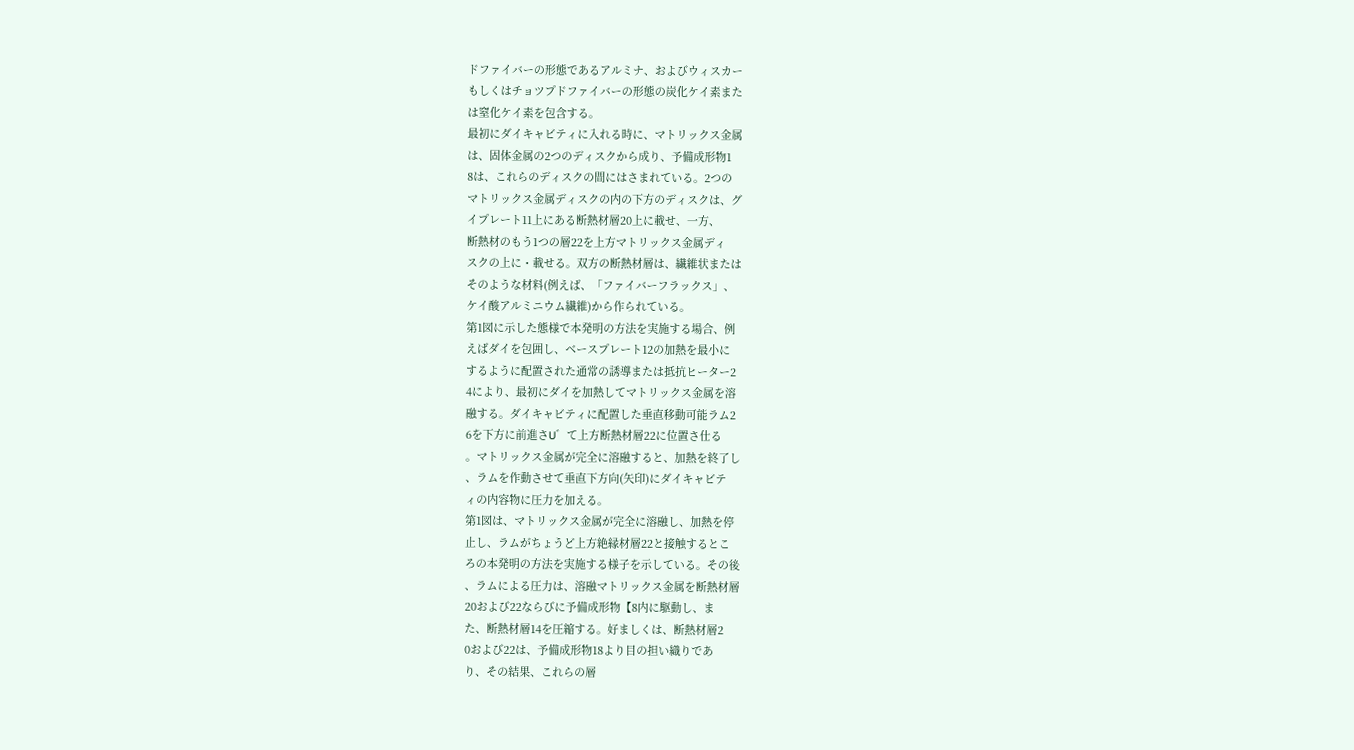ドファイバーの形態であるアルミナ、およびウィスカー
もしくはチョツプドファイバーの形態の炭化ケイ素また
は窒化ケイ素を包含する。
最初にダイキャビティに入れる時に、マトリックス金属
は、固体金属の2つのディスクから成り、予備成形物1
8は、これらのディスクの間にはさまれている。2つの
マトリックス金属ディスクの内の下方のディスクは、グ
イプレート11上にある断熱材層20上に載せ、一方、
断熱材のもう1つの層22を上方マトリックス金属ディ
スクの上に・載せる。双方の断熱材層は、繊維状または
そのような材料(例えば、「ファイバーフラックス」、
ケイ酸アルミニウム繊維)から作られている。
第1図に示した態様で本発明の方法を実施する場合、例
えばダイを包囲し、ベースプレート12の加熱を最小に
するように配置された通常の誘導または抵抗ヒーター2
4により、最初にダイを加熱してマトリックス金属を溶
融する。ダイキャビティに配置した垂直移動可能ラム2
6を下方に前進さU゛て上方断熱材層22に位置さ仕る
。マトリックス金属が完全に溶融すると、加熱を終了し
、ラムを作動させて垂直下方向(矢印)にダイキャビテ
ィの内容物に圧力を加える。
第1図は、マトリックス金属が完全に溶融し、加熱を停
止し、ラムがちょうど上方絶縁材層22と接触するとこ
ろの本発明の方法を実施する様子を示している。その後
、ラムによる圧力は、溶融マトリックス金属を断熱材層
20および22ならびに予備成形物【8内に駆動し、ま
た、断熱材層14を圧縮する。好ましくは、断熱材層2
0および22は、予備成形物18より目の担い織りであ
り、その結果、これらの層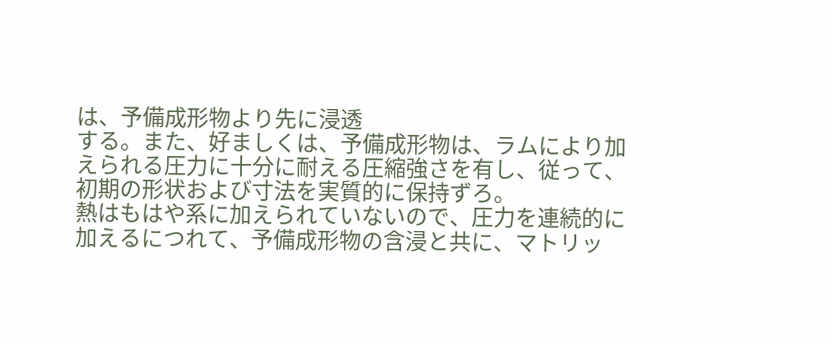は、予備成形物より先に浸透
する。また、好ましくは、予備成形物は、ラムにより加
えられる圧力に十分に耐える圧縮強さを有し、従って、
初期の形状および寸法を実質的に保持ずろ。
熱はもはや系に加えられていないので、圧力を連続的に
加えるにつれて、予備成形物の含浸と共に、マトリッ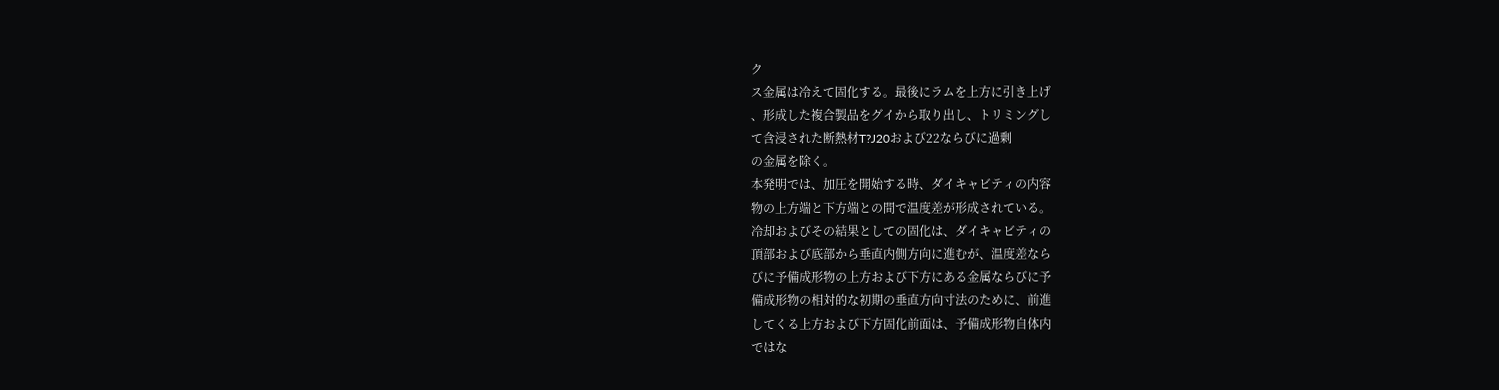ク
ス金属は冷えて固化する。最後にラムを上方に引き上げ
、形成した複合製品をグイから取り出し、トリミングし
て含浸された断熱材T?J20および22ならびに過剰
の金属を除く。
本発明では、加圧を開始する時、ダイキャビティの内容
物の上方端と下方端との間で温度差が形成されている。
冷却およびその結果としての固化は、ダイキャビティの
頂部および底部から垂直内側方向に進むが、温度差なら
びに予備成形物の上方および下方にある金属ならびに予
備成形物の相対的な初期の垂直方向寸法のために、前進
してくる上方および下方固化前面は、予備成形物自体内
ではな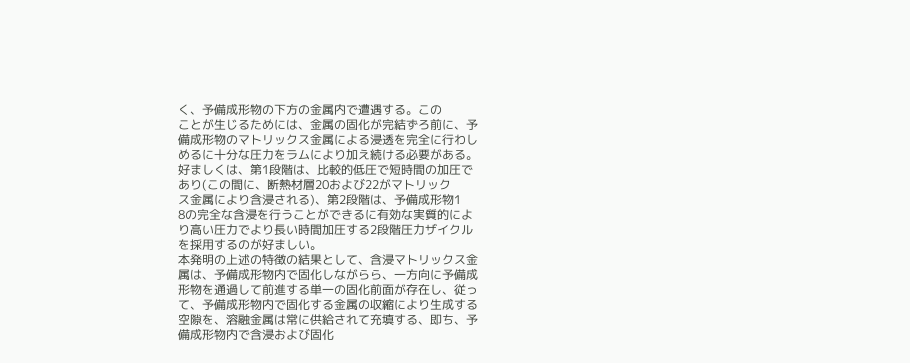く、予備成形物の下方の金属内で遭遇する。この
ことが生じるためには、金属の固化が完結ずろ前に、予
備成形物のマトリックス金属による浸透を完全に行わし
めるに十分な圧力をラムにより加え続ける必要がある。
好ましくは、第1段階は、比較的低圧で短時間の加圧で
あり(この間に、断熱材層20および22がマトリック
ス金属により含浸される)、第2段階は、予備成形物1
8の完全な含浸を行うことができるに有効な実質的によ
り高い圧力でより長い時間加圧する2段階圧力ザイクル
を採用するのが好ましい。
本発明の上述の特徴の結果として、含浸マトリックス金
属は、予備成形物内で固化しながらら、一方向に予備成
形物を通過して前進する単一の固化前面が存在し、従っ
て、予備成形物内で固化する金属の収縮により生成する
空隙を、溶融金属は常に供給されて充填する、即ち、予
備成形物内で含浸および固化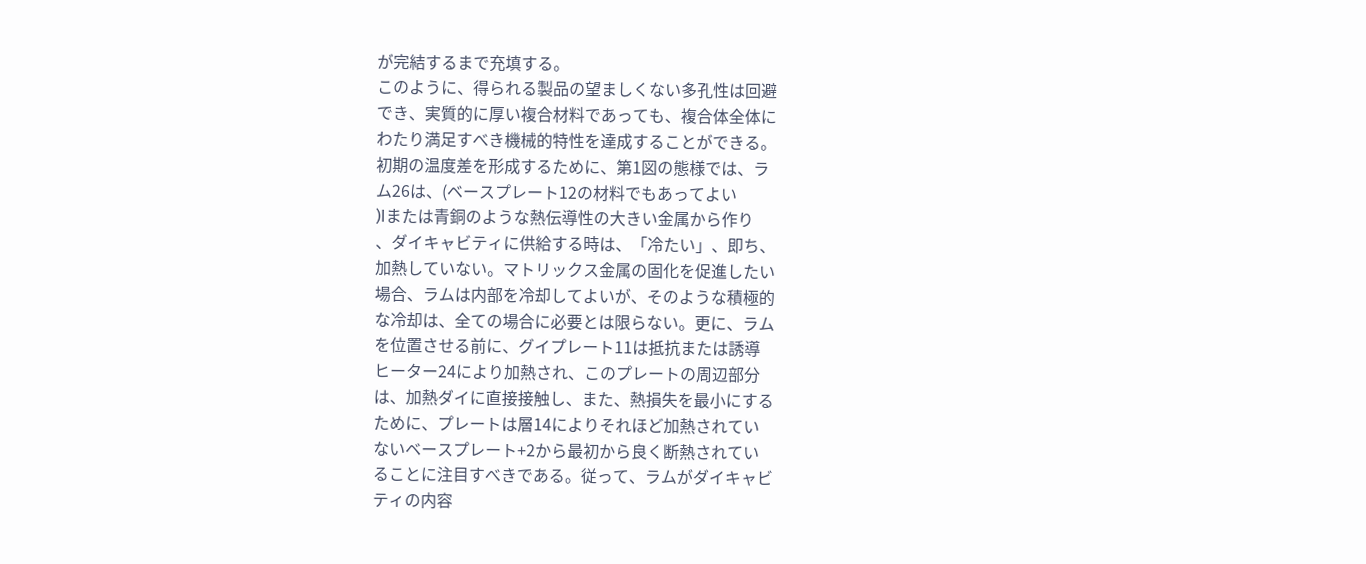が完結するまで充填する。
このように、得られる製品の望ましくない多孔性は回避
でき、実質的に厚い複合材料であっても、複合体全体に
わたり満足すべき機械的特性を達成することができる。
初期の温度差を形成するために、第1図の態様では、ラ
ム26は、(ベースプレート12の材料でもあってよい
)Iまたは青銅のような熱伝導性の大きい金属から作り
、ダイキャビティに供給する時は、「冷たい」、即ち、
加熱していない。マトリックス金属の固化を促進したい
場合、ラムは内部を冷却してよいが、そのような積極的
な冷却は、全ての場合に必要とは限らない。更に、ラム
を位置させる前に、グイプレート11は抵抗または誘導
ヒーター24により加熱され、このプレートの周辺部分
は、加熱ダイに直接接触し、また、熱損失を最小にする
ために、プレートは層14によりそれほど加熱されてい
ないベースプレート+2から最初から良く断熱されてい
ることに注目すべきである。従って、ラムがダイキャビ
ティの内容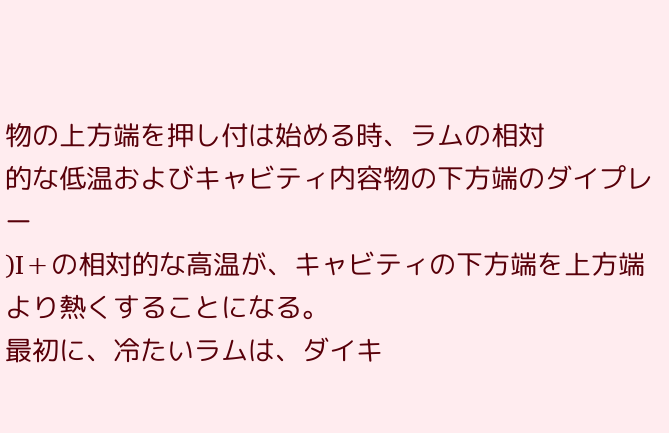物の上方端を押し付は始める時、ラムの相対
的な低温およびキャビティ内容物の下方端のダイプレー
)I+の相対的な高温が、キャビティの下方端を上方端
より熱くすることになる。
最初に、冷たいラムは、ダイキ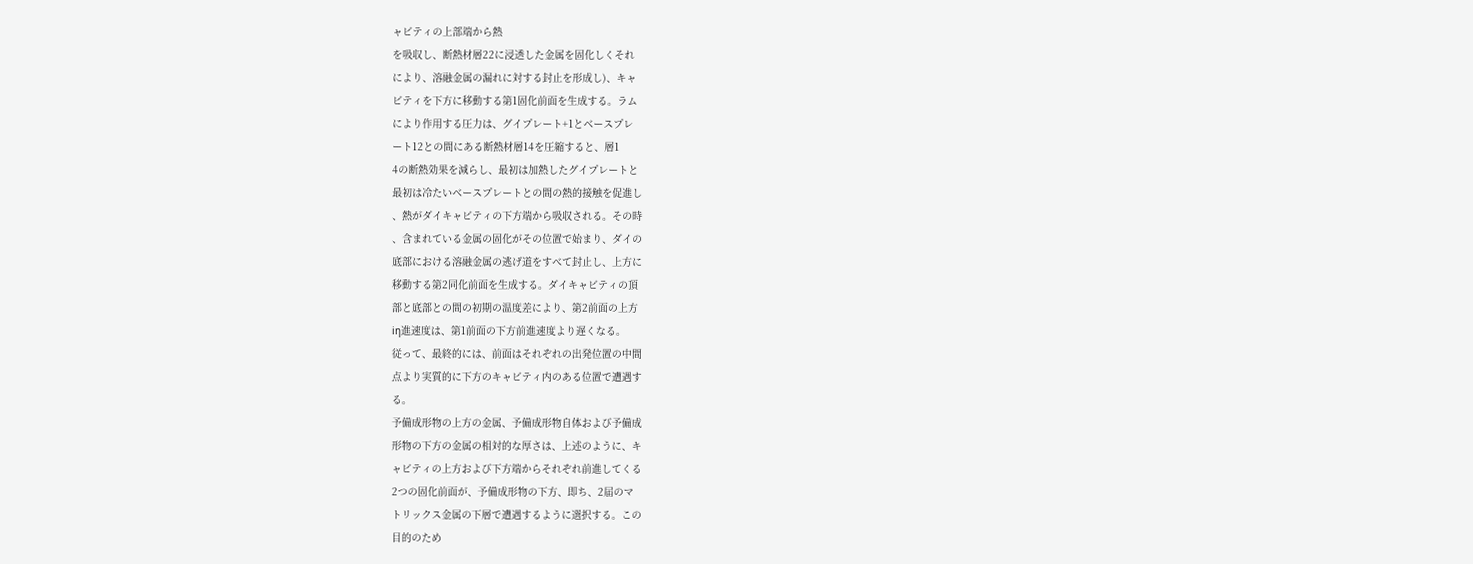ャビティの上部端から熱
を吸収し、断熱材層22に浸透した金属を固化しくそれ
により、溶融金属の漏れに対する封止を形成し)、キャ
ビティを下方に移動する第1固化前面を生成する。ラム
により作用する圧力は、グイプレート+1とベースプレ
ート12との間にある断熱材層14を圧縮すると、層1
4の断熱効果を減らし、最初は加熱したグイプレートと
最初は冷たいベースプレートとの間の熱的接触を促進し
、熱がダイキャビティの下方端から吸収される。その時
、含まれている金属の固化がその位置で始まり、ダイの
底部における溶融金属の逃げ道をすべて封止し、上方に
移動する第2同化前面を生成する。ダイキャビティの頂
部と底部との間の初期の温度差により、第2前面の上方
iη進速度は、第1前面の下方前進速度より遅くなる。
従って、最終的には、前面はそれぞれの出発位置の中間
点より実質的に下方のキャビティ内のある位置で遭遇す
る。
予備成形物の上方の金属、予備成形物自体および予備成
形物の下方の金属の相対的な厚さは、上述のように、キ
ャビティの上方および下方端からそれぞれ前進してくる
2つの固化前面が、予備成形物の下方、即ち、2届のマ
トリックス金属の下層で遭遇するように選択する。この
目的のため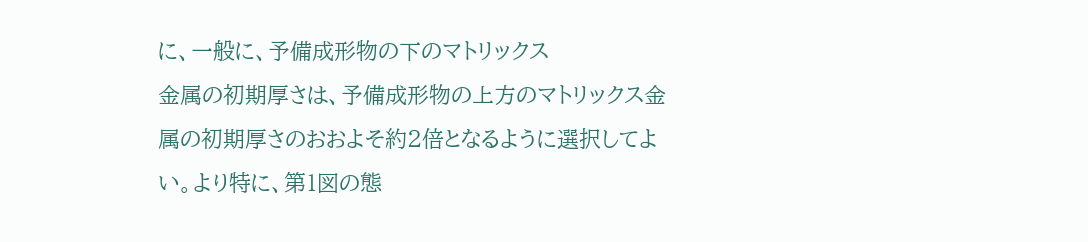に、一般に、予備成形物の下のマトリックス
金属の初期厚さは、予備成形物の上方のマトリックス金
属の初期厚さのおおよそ約2倍となるように選択してよ
い。より特に、第1図の態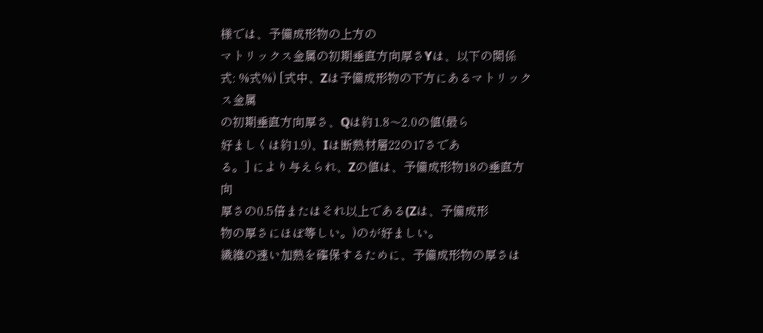様では、予備成形物の上方の
マトリックス金属の初期垂直方向厚さYは、以下の関係
式: %式%) [式中、Zは予備成形物の下方にあるマトリックス金属
の初期垂直方向厚さ、Qは約1.8〜2.0の値(最ら
好ましくは約1.9)、Iは断熱材層22の17さであ
る。] により与えられ、Zの値は、予備成形物18の垂直方向
厚さの0.5倍またはそれ以上である(Zは、予備成形
物の厚さにほぼ等しい。)のが好ましい。
繊維の速い加熱を確保するために、予備成形物の厚さは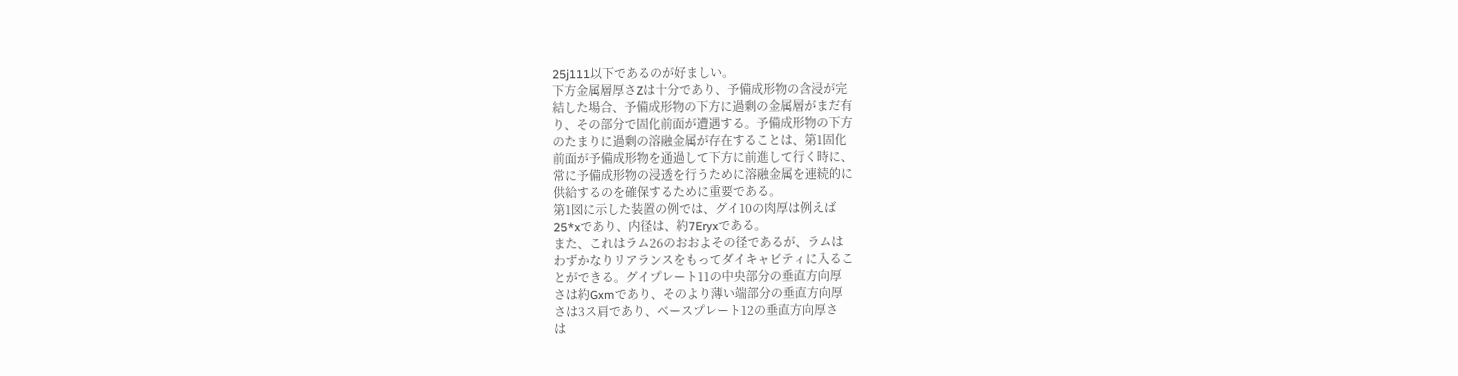25j111以下であるのが好ましい。
下方金属層厚さZは十分であり、予備成形物の含浸が完
結した場合、予備成形物の下方に過剰の金属層がまだ有
り、その部分で固化前面が遭遇する。予備成形物の下方
のたまりに過剰の溶融金属が存在することは、第1固化
前面が予備成形物を通過して下方に前進して行く時に、
常に予備成形物の浸透を行うために溶融金属を連続的に
供給するのを確保するために重要である。
第1図に示した装置の例では、グイ10の肉厚は例えば
25*xであり、内径は、約7Eryxである。
また、これはラム26のおおよその径であるが、ラムは
わずかなりリアランスをもってダイキャビティに入るこ
とができる。グイプレート11の中央部分の垂直方向厚
さは約Gxmであり、そのより薄い端部分の垂直方向厚
さは3ス肩であり、ベースプレート12の垂直方向厚さ
は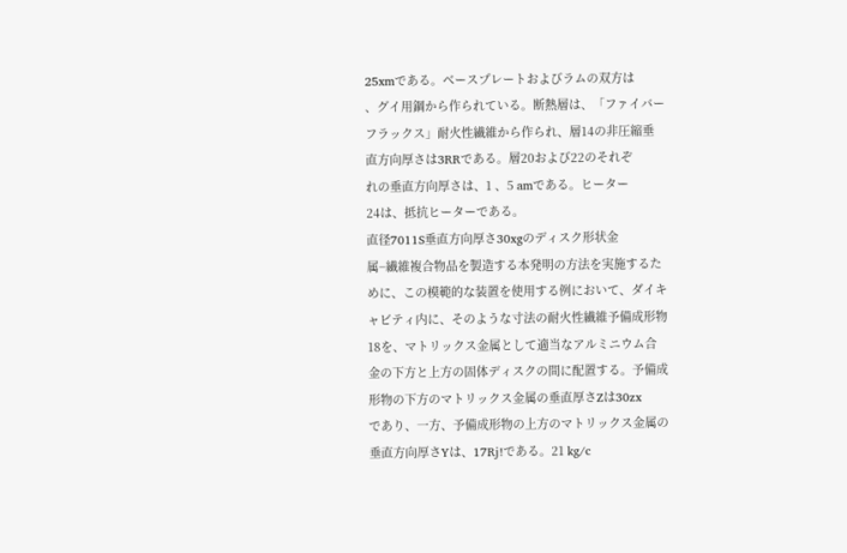25xmである。ベースプレートおよびラムの双方は
、グイ用鋼から作られている。断熱層は、「ファイバー
フラックス」耐火性繊維から作られ、層14の非圧縮垂
直方向厚さは3RRである。層20および22のそれぞ
れの垂直方向厚さは、1 、5 amである。ヒーター
24は、抵抗ヒーターである。
直径7011S垂直方向厚さ30xgのディスク形状金
属−繊維複合物品を製造する本発明の方法を実施するた
めに、この模範的な装置を使用する例において、ダイキ
ャビティ内に、そのような寸法の耐火性繊維予備成形物
18を、マトリックス金属として適当なアルミニウム合
金の下方と上方の固体ディスクの間に配置する。予備成
形物の下方のマトリックス金属の垂直厚さZは30zx
であり、一方、予備成形物の上方のマトリックス金属の
垂直方向厚さYは、17Rj!である。21 kg/c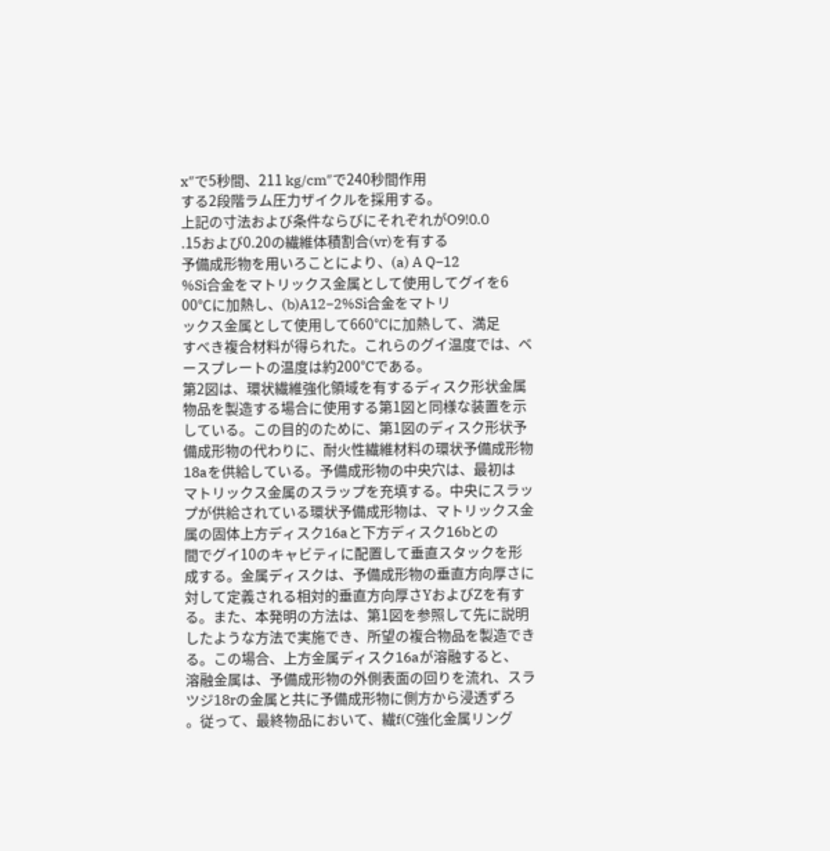x″で5秒間、211 kg/cm″で240秒間作用
する2段階ラム圧力ザイクルを採用する。
上記の寸法および条件ならびにそれぞれがO9!0.0
.15および0.20の繊維体積割合(vr)を有する
予備成形物を用いろことにより、(a) A Q−12
%Si合金をマトリックス金属として使用してグイを6
00℃に加熱し、(b)A12−2%Si合金をマトリ
ックス金属として使用して660°Cに加熱して、満足
すべき複合材料が得られた。これらのグイ温度では、ベ
ースプレートの温度は約200°Cである。
第2図は、環状繊維強化領域を有するディスク形状金属
物品を製造する場合に使用する第1図と同様な装置を示
している。この目的のために、第1図のディスク形状予
備成形物の代わりに、耐火性繊維材料の環状予備成形物
18aを供給している。予備成形物の中央穴は、最初は
マトリックス金属のスラップを充填する。中央にスラッ
プが供給されている環状予備成形物は、マトリックス金
属の固体上方ディスク16aと下方ディスク16bとの
間でグイ10のキャビティに配置して垂直スタックを形
成する。金属ディスクは、予備成形物の垂直方向厚さに
対して定義される相対的垂直方向厚さYおよびZを有す
る。また、本発明の方法は、第1図を参照して先に説明
したような方法で実施でき、所望の複合物品を製造でき
る。この場合、上方金属ディスク16aが溶融すると、
溶融金属は、予備成形物の外側表面の回りを流れ、スラ
ツジ18rの金属と共に予備成形物に側方から浸透ずろ
。従って、最終物品において、繊f(C強化金属リング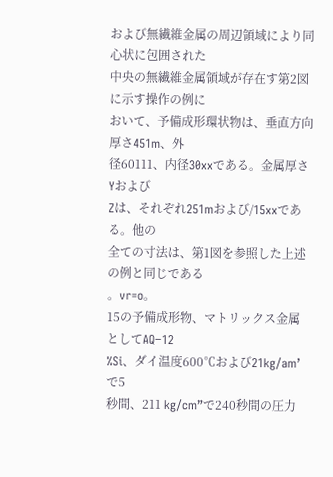および無繊維金属の周辺領域により同心状に包囲された
中央の無繊維金属領域が存在す第2図に示す操作の例に
おいて、予備成形環状物は、垂直方向厚さ451m、外
径60111、内径30xxである。金属厚さYおよび
Zは、それぞれ251mおよび/15xxである。他の
全ての寸法は、第1図を参照した上述の例と同じである
。vr=o。
15の予備成形物、マトリックス金属としてAQ−12
%Si、ダイ温度600℃および21kg/am’で5
秒間、211 kg/cm”で240秒間の圧力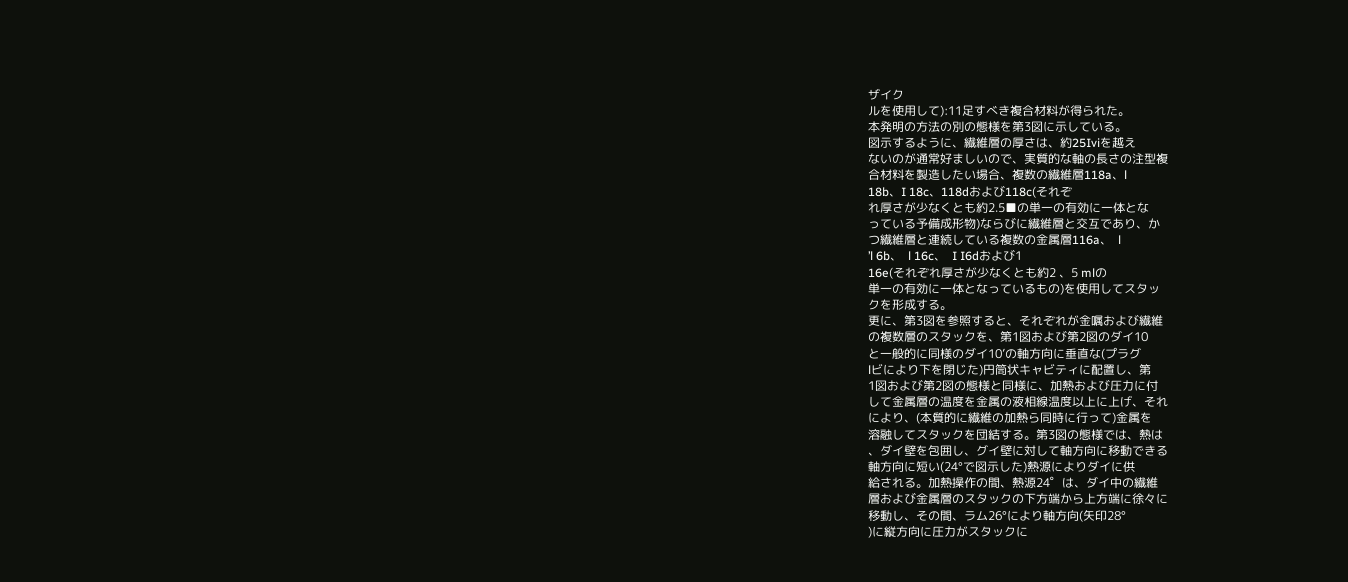ザイク
ルを使用して):11足すべき複合材料が得られた。
本発明の方法の別の態様を第3図に示している。
図示するように、繊維層の厚さは、約25Iviを越え
ないのが通常好ましいので、実質的な軸の長さの注型複
合材料を製造したい場合、複数の繊維層118a、l
18b、I 18c、118dおよび118c(それぞ
れ厚さが少なくとも約2.5■の単一の有効に一体とな
っている予備成形物)ならびに繊維層と交互であり、か
つ繊維層と連続している複数の金属層116a、  l
’l 6b、  l 16c、  I I6dおよび1
16e(それぞれ厚さが少なくとも約2 、5 mlの
単一の有効に一体となっているもの)を使用してスタッ
クを形成する。
更に、第3図を参照すると、それぞれが金嘱および繊維
の複数層のスタックを、第1図および第2図のダイ10
と一般的に同様のダイ10’の軸方向に垂直な(プラグ
lビにより下を閉じた)円筒状キャビティに配置し、第
1図および第2図の態様と同様に、加熱および圧力に付
して金属層の温度を金属の液相線温度以上に上げ、それ
により、(本質的に繊維の加熱ら同時に行って)金属を
溶融してスタックを団結する。第3図の態様では、熱は
、ダイ壁を包囲し、グイ壁に対して軸方向に移動できる
軸方向に短い(24°で図示した)熱源によりダイに供
給される。加熱操作の間、熱源24゜は、ダイ中の繊維
層および金属層のスタックの下方端から上方端に徐々に
移動し、その間、ラム26°により軸方向(矢印28°
)に縦方向に圧力がスタックに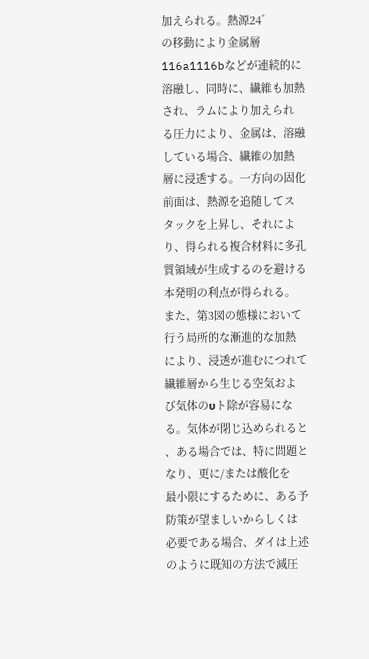加えられる。熱源24゛
の移動により金属層116a1116bなどが連続的に
溶融し、同時に、繊維も加熱され、ラムにより加えられ
る圧力により、金属は、溶融している場合、繊維の加熱
層に浸透する。一方向の固化前面は、熱源を追随してス
タックを上昇し、それにより、得られる複合材料に多孔
質領域が生成するのを避ける本発明の利点が得られる。
また、第3図の態様において行う局所的な漸進的な加熱
により、浸透が進むにつれて繊維層から生じる空気およ
び気体のυト除が容易になる。気体が閉じ込められると
、ある場合では、特に問題となり、更に/または酸化を
最小限にするために、ある予防策が望ましいからしくは
必要である場合、ダイは上述のように既知の方法で減圧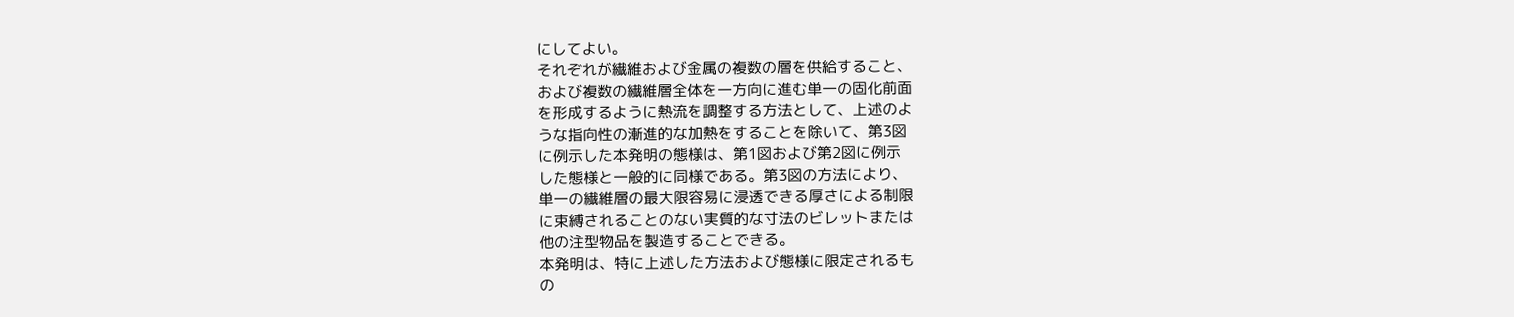にしてよい。
それぞれが繊維および金属の複数の層を供給すること、
および複数の繊維層全体を一方向に進む単一の固化前面
を形成するように熱流を調整する方法として、上述のよ
うな指向性の漸進的な加熱をすることを除いて、第3図
に例示した本発明の態様は、第1図および第2図に例示
した態様と一般的に同様である。第3図の方法により、
単一の繊維層の最大限容易に浸透できる厚さによる制限
に束縛されることのない実質的な寸法のビレットまたは
他の注型物品を製造することできる。
本発明は、特に上述した方法および態様に限定されるも
の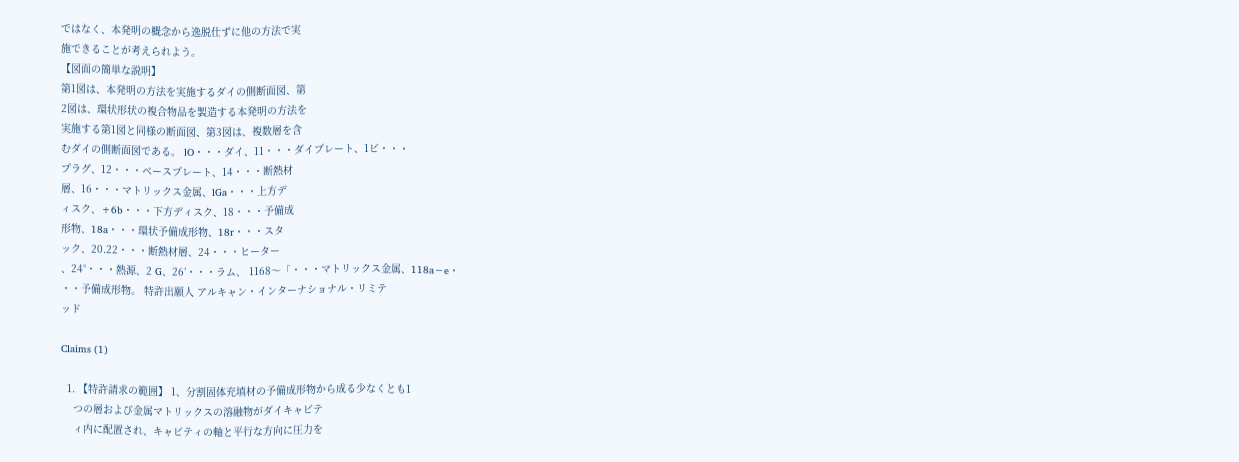ではなく、本発明の概念から逸脱仕ずに他の方法で実
施できることが考えられよう。
【図面の簡単な説明】
第1図は、本発明の方法を実施するダイの側断面図、第
2図は、環状形状の複合物品を製造する本発明の方法を
実施する第1図と同様の断面図、第3図は、複数層を含
むダイの側断面図である。 lO・・・ダイ、11・・・ダイプレート、1ビ・・・
プラグ、12・・・ベースプレート、14・・・断熱材
層、16・・・マトリックス金属、lGa・・・上方デ
ィスク、+6b・・・下方ディスク、18・・・予備成
形物、18a・・・環状予備成形物、18r・・・スタ
ック、20.22・・・断熱材層、24・・・ヒーター
、24°・・・熱源、2 G、26’・・・ラム、 1168〜「・・・マトリックス金属、118a−e・
・・予備成形物。 特許出願人 アルキャン・インターナショナル・リミテ
ッド

Claims (1)

  1. 【特許請求の範囲】 1、分割固体充填材の予備成形物から成る少なくとも1
    つの層および金属マトリックスの溶融物がダイキャビテ
    ィ内に配置され、キャビティの軸と平行な方向に圧力を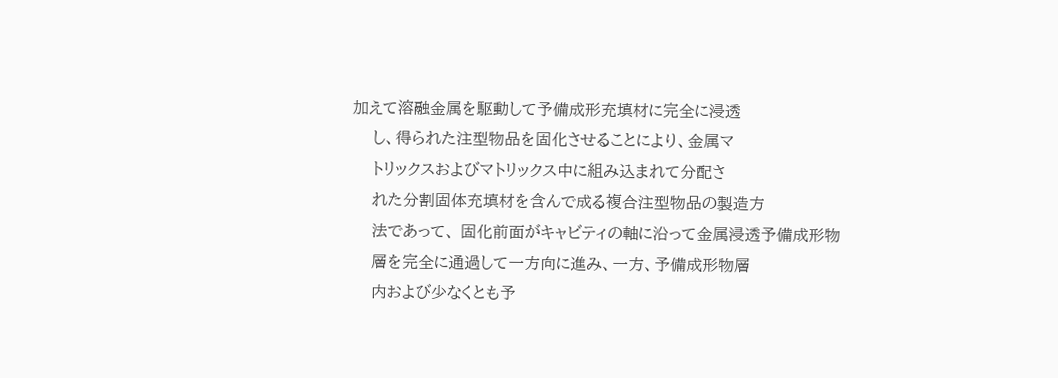加えて溶融金属を駆動して予備成形充填材に完全に浸透
    し、得られた注型物品を固化させることにより、金属マ
    トリックスおよびマトリックス中に組み込まれて分配さ
    れた分割固体充填材を含んで成る複合注型物品の製造方
    法であって、 固化前面がキャビティの軸に沿って金属浸透予備成形物
    層を完全に通過して一方向に進み、一方、予備成形物層
    内および少なくとも予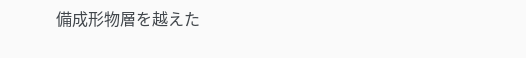備成形物層を越えた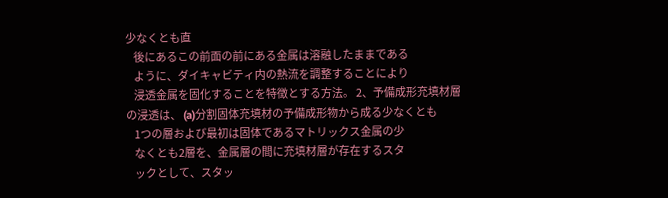少なくとも直
    後にあるこの前面の前にある金属は溶融したままである
    ように、ダイキャビティ内の熱流を調整することにより
    浸透金属を固化することを特徴とする方法。 2、予備成形充填材層の浸透は、 (a)分割固体充填材の予備成形物から成る少なくとも
    1つの層および最初は固体であるマトリックス金属の少
    なくとも2層を、金属層の間に充填材層が存在するスタ
    ックとして、スタッ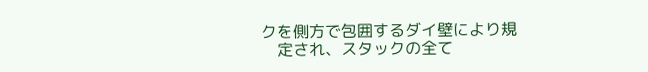クを側方で包囲するダイ壁により規
    定され、スタックの全て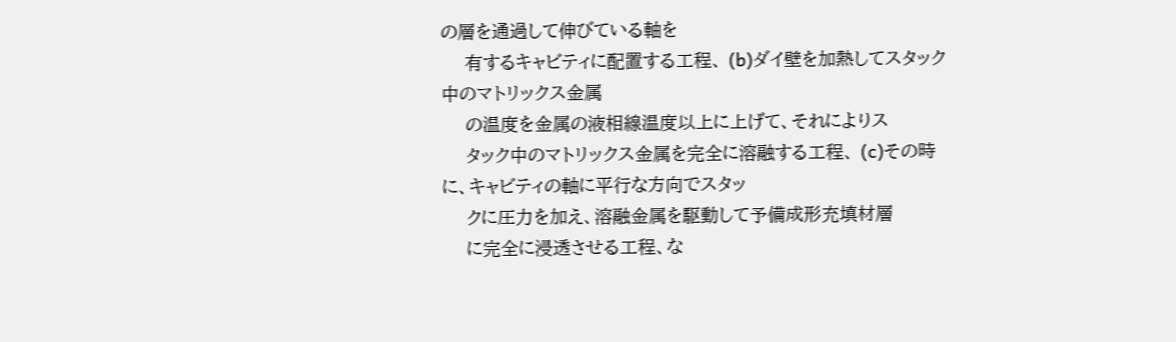の層を通過して伸びている軸を
    有するキャビティに配置する工程、 (b)ダイ壁を加熱してスタック中のマトリックス金属
    の温度を金属の液相線温度以上に上げて、それによりス
    タック中のマトリックス金属を完全に溶融する工程、 (c)その時に、キャビティの軸に平行な方向でスタッ
    クに圧力を加え、溶融金属を駆動して予備成形充填材層
    に完全に浸透させる工程、な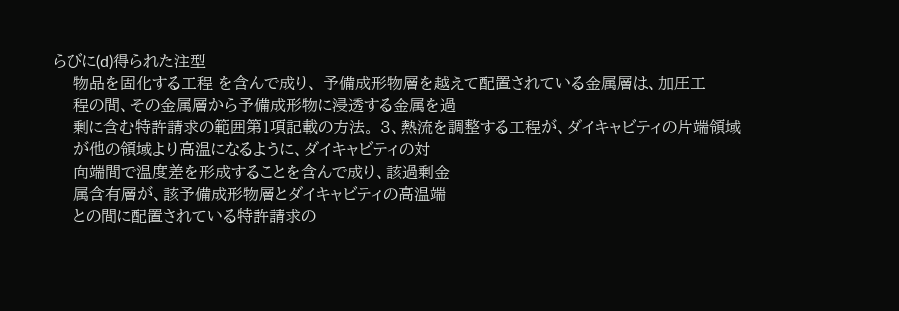らびに(d)得られた注型
    物品を固化する工程 を含んで成り、 予備成形物層を越えて配置されている金属層は、加圧工
    程の間、その金属層から予備成形物に浸透する金属を過
    剰に含む特許請求の範囲第1項記載の方法。 3、熱流を調整する工程が、ダイキャビティの片端領域
    が他の領域より高温になるように、ダイキャビティの対
    向端間で温度差を形成することを含んで成り、該過剰金
    属含有層が、該予備成形物層とダイキャビティの高温端
    との間に配置されている特許請求の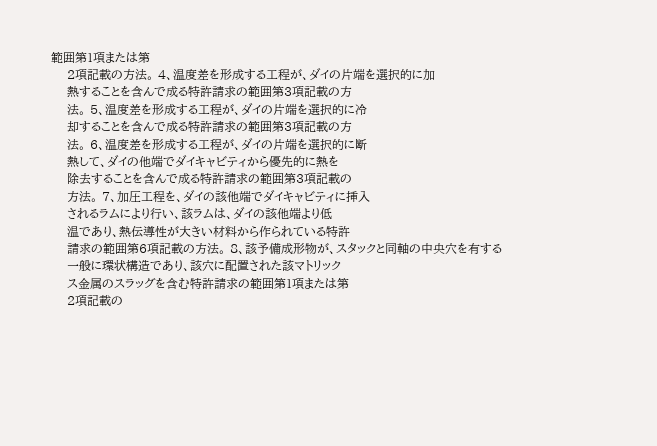範囲第1項または第
    2項記載の方法。 4、温度差を形成する工程が、ダイの片端を選択的に加
    熱することを含んで成る特許請求の範囲第3項記載の方
    法。 5、温度差を形成する工程が、ダイの片端を選択的に冷
    却することを含んで成る特許請求の範囲第3項記載の方
    法。 6、温度差を形成する工程が、ダイの片端を選択的に断
    熱して、ダイの他端でダイキャビティから優先的に熱を
    除去することを含んで成る特許請求の範囲第3項記載の
    方法。 7、加圧工程を、ダイの該他端でダイキャビティに挿入
    されるラムにより行い、該ラムは、ダイの該他端より低
    温であり、熱伝導性が大きい材料から作られている特許
    請求の範囲第6項記載の方法。 8、該予備成形物が、スタックと同軸の中央穴を有する
    一般に環状構造であり、該穴に配置された該マトリック
    ス金属のスラッグを含む特許請求の範囲第1項または第
    2項記載の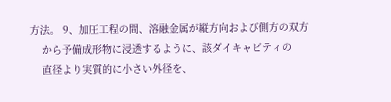方法。 9、加圧工程の間、溶融金属が縦方向および側方の双方
    から予備成形物に浸透するように、該ダイキャビティの
    直径より実質的に小さい外径を、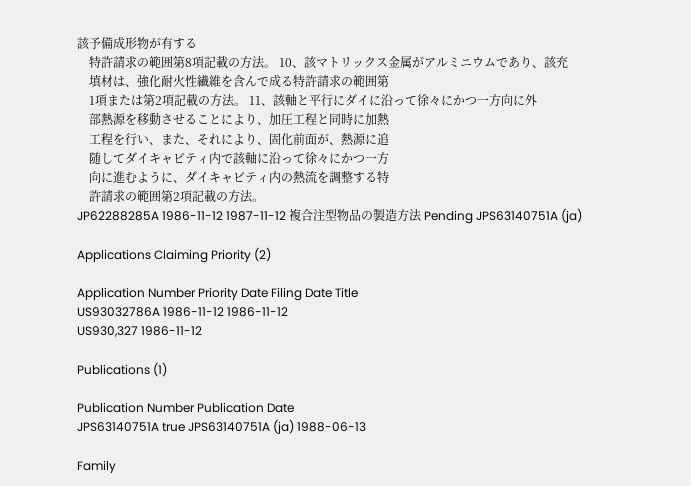該予備成形物が有する
    特許請求の範囲第8項記載の方法。 10、該マトリックス金属がアルミニウムであり、該充
    填材は、強化耐火性繊維を含んで成る特許請求の範囲第
    1項または第2項記載の方法。 11、該軸と平行にダイに沿って徐々にかつ一方向に外
    部熱源を移動させることにより、加圧工程と同時に加熱
    工程を行い、また、それにより、固化前面が、熱源に追
    随してダイキャビティ内で該軸に沿って徐々にかつ一方
    向に進むように、ダイキャビティ内の熱流を調整する特
    許請求の範囲第2項記載の方法。
JP62288285A 1986-11-12 1987-11-12 複合注型物品の製造方法 Pending JPS63140751A (ja)

Applications Claiming Priority (2)

Application Number Priority Date Filing Date Title
US93032786A 1986-11-12 1986-11-12
US930,327 1986-11-12

Publications (1)

Publication Number Publication Date
JPS63140751A true JPS63140751A (ja) 1988-06-13

Family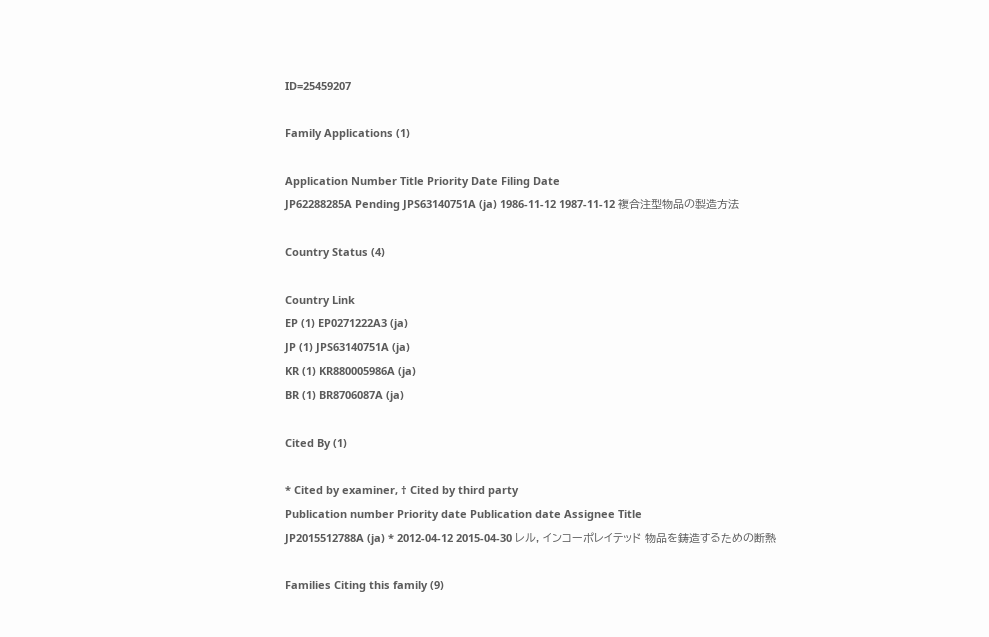ID=25459207

Family Applications (1)

Application Number Title Priority Date Filing Date
JP62288285A Pending JPS63140751A (ja) 1986-11-12 1987-11-12 複合注型物品の製造方法

Country Status (4)

Country Link
EP (1) EP0271222A3 (ja)
JP (1) JPS63140751A (ja)
KR (1) KR880005986A (ja)
BR (1) BR8706087A (ja)

Cited By (1)

* Cited by examiner, † Cited by third party
Publication number Priority date Publication date Assignee Title
JP2015512788A (ja) * 2012-04-12 2015-04-30 レル, インコーポレイテッド 物品を鋳造するための断熱

Families Citing this family (9)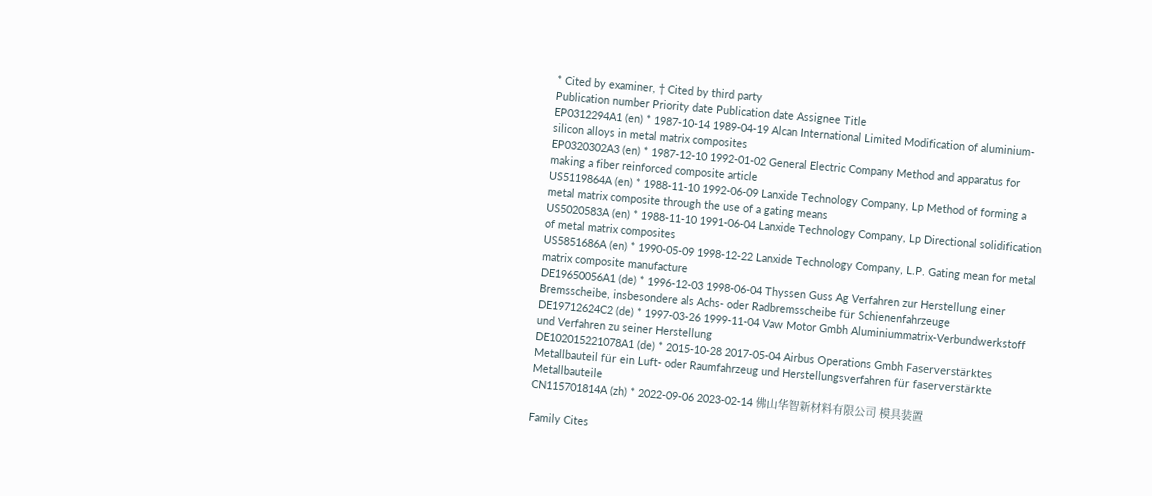* Cited by examiner, † Cited by third party
Publication number Priority date Publication date Assignee Title
EP0312294A1 (en) * 1987-10-14 1989-04-19 Alcan International Limited Modification of aluminium-silicon alloys in metal matrix composites
EP0320302A3 (en) * 1987-12-10 1992-01-02 General Electric Company Method and apparatus for making a fiber reinforced composite article
US5119864A (en) * 1988-11-10 1992-06-09 Lanxide Technology Company, Lp Method of forming a metal matrix composite through the use of a gating means
US5020583A (en) * 1988-11-10 1991-06-04 Lanxide Technology Company, Lp Directional solidification of metal matrix composites
US5851686A (en) * 1990-05-09 1998-12-22 Lanxide Technology Company, L.P. Gating mean for metal matrix composite manufacture
DE19650056A1 (de) * 1996-12-03 1998-06-04 Thyssen Guss Ag Verfahren zur Herstellung einer Bremsscheibe, insbesondere als Achs- oder Radbremsscheibe für Schienenfahrzeuge
DE19712624C2 (de) * 1997-03-26 1999-11-04 Vaw Motor Gmbh Aluminiummatrix-Verbundwerkstoff und Verfahren zu seiner Herstellung
DE102015221078A1 (de) * 2015-10-28 2017-05-04 Airbus Operations Gmbh Faserverstärktes Metallbauteil für ein Luft- oder Raumfahrzeug und Herstellungsverfahren für faserverstärkte Metallbauteile
CN115701814A (zh) * 2022-09-06 2023-02-14 佛山华智新材料有限公司 模具装置

Family Cites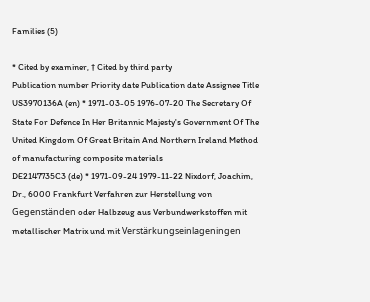Families (5)

* Cited by examiner, † Cited by third party
Publication number Priority date Publication date Assignee Title
US3970136A (en) * 1971-03-05 1976-07-20 The Secretary Of State For Defence In Her Britannic Majesty's Government Of The United Kingdom Of Great Britain And Northern Ireland Method of manufacturing composite materials
DE2147735C3 (de) * 1971-09-24 1979-11-22 Nixdorf, Joachim, Dr., 6000 Frankfurt Verfahren zur Herstellung von Gegenständen oder Halbzeug aus Verbundwerkstoffen mit metallischer Matrix und mit Verstärkungseinlageningen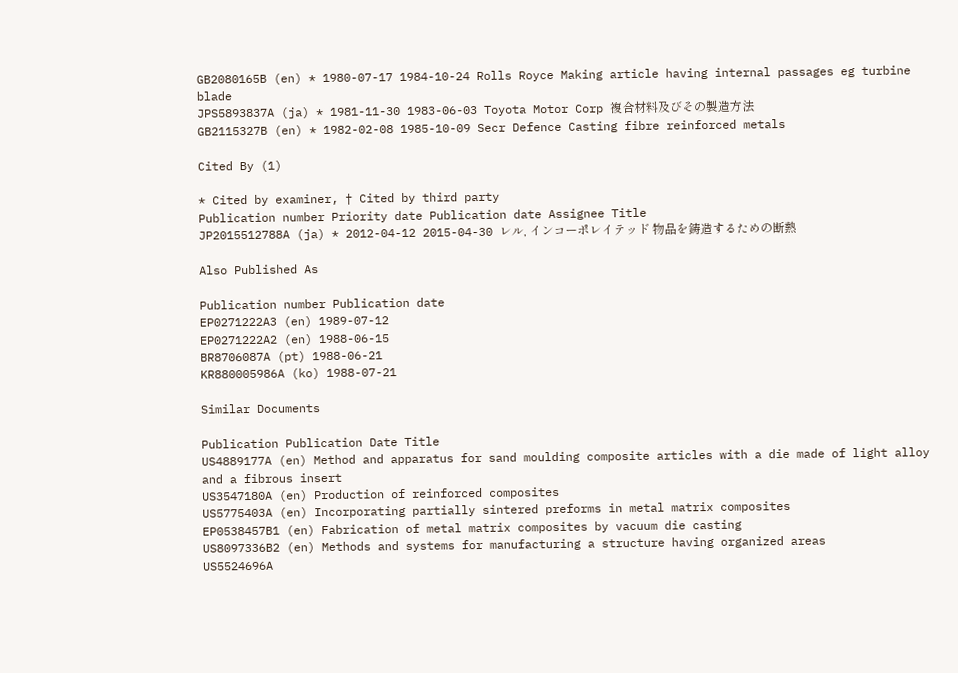GB2080165B (en) * 1980-07-17 1984-10-24 Rolls Royce Making article having internal passages eg turbine blade
JPS5893837A (ja) * 1981-11-30 1983-06-03 Toyota Motor Corp 複合材料及びその製造方法
GB2115327B (en) * 1982-02-08 1985-10-09 Secr Defence Casting fibre reinforced metals

Cited By (1)

* Cited by examiner, † Cited by third party
Publication number Priority date Publication date Assignee Title
JP2015512788A (ja) * 2012-04-12 2015-04-30 レル, インコーポレイテッド 物品を鋳造するための断熱

Also Published As

Publication number Publication date
EP0271222A3 (en) 1989-07-12
EP0271222A2 (en) 1988-06-15
BR8706087A (pt) 1988-06-21
KR880005986A (ko) 1988-07-21

Similar Documents

Publication Publication Date Title
US4889177A (en) Method and apparatus for sand moulding composite articles with a die made of light alloy and a fibrous insert
US3547180A (en) Production of reinforced composites
US5775403A (en) Incorporating partially sintered preforms in metal matrix composites
EP0538457B1 (en) Fabrication of metal matrix composites by vacuum die casting
US8097336B2 (en) Methods and systems for manufacturing a structure having organized areas
US5524696A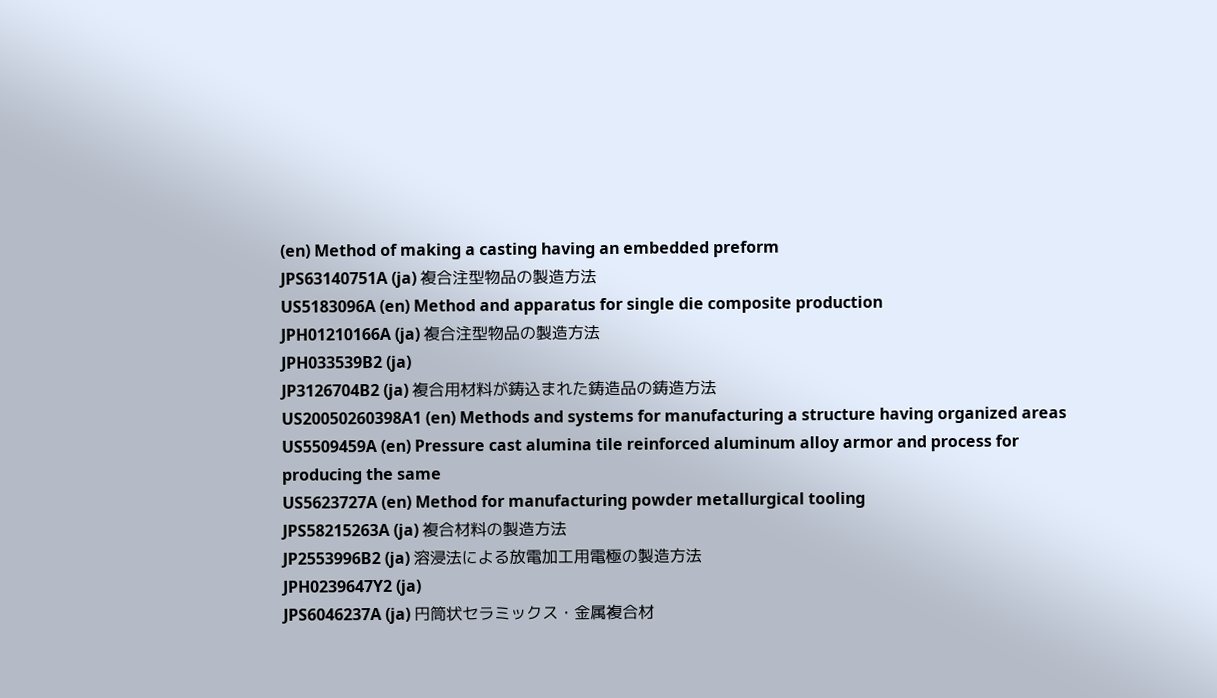(en) Method of making a casting having an embedded preform
JPS63140751A (ja) 複合注型物品の製造方法
US5183096A (en) Method and apparatus for single die composite production
JPH01210166A (ja) 複合注型物品の製造方法
JPH033539B2 (ja)
JP3126704B2 (ja) 複合用材料が鋳込まれた鋳造品の鋳造方法
US20050260398A1 (en) Methods and systems for manufacturing a structure having organized areas
US5509459A (en) Pressure cast alumina tile reinforced aluminum alloy armor and process for producing the same
US5623727A (en) Method for manufacturing powder metallurgical tooling
JPS58215263A (ja) 複合材料の製造方法
JP2553996B2 (ja) 溶浸法による放電加工用電極の製造方法
JPH0239647Y2 (ja)
JPS6046237A (ja) 円筒状セラミックス・金属複合材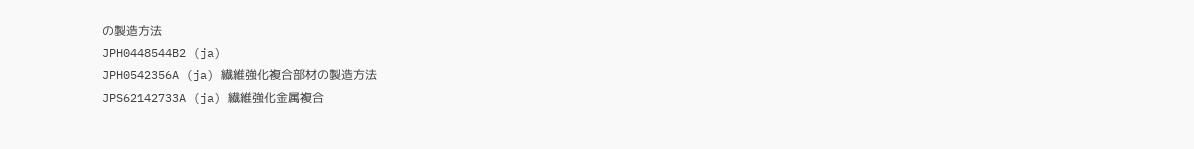の製造方法
JPH0448544B2 (ja)
JPH0542356A (ja) 繊維強化複合部材の製造方法
JPS62142733A (ja) 繊維強化金属複合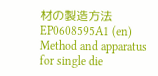材の製造方法
EP0608595A1 (en) Method and apparatus for single die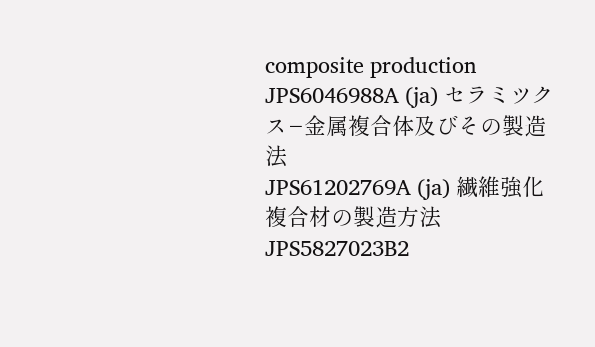composite production
JPS6046988A (ja) セラミツクス−金属複合体及びその製造法
JPS61202769A (ja) 繊維強化複合材の製造方法
JPS5827023B2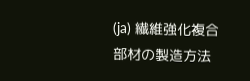(ja) 繊維強化複合部材の製造方法